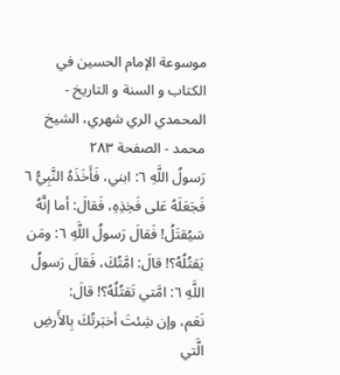موسوعة الإمام الحسين في الكتاب و السنة و التاريخ - المحمدي الري شهري، الشيخ محمد - الصفحة ٢٨٣
رَسولُ اللَّهِ ٦: ابني، فَأَخَذَهُ النَّبِيُّ ٦ فَجَعَلَهُ عَلى فَخِذِهِ، فَقالَ: أما إنَّهُ سَيُقتَلُ! فَقالَ رَسولُ اللَّهِ ٦: ومَن يَقتُلُهُ؟! قالَ: امَّتُكَ، فَقالَ رَسولُ اللَّهِ ٦: امَّتي تَقتُلُهُ؟! قالَ:
نَعَم، وإن شِئتَ أخبَرتُكَ بِالأَرضِ الَّتي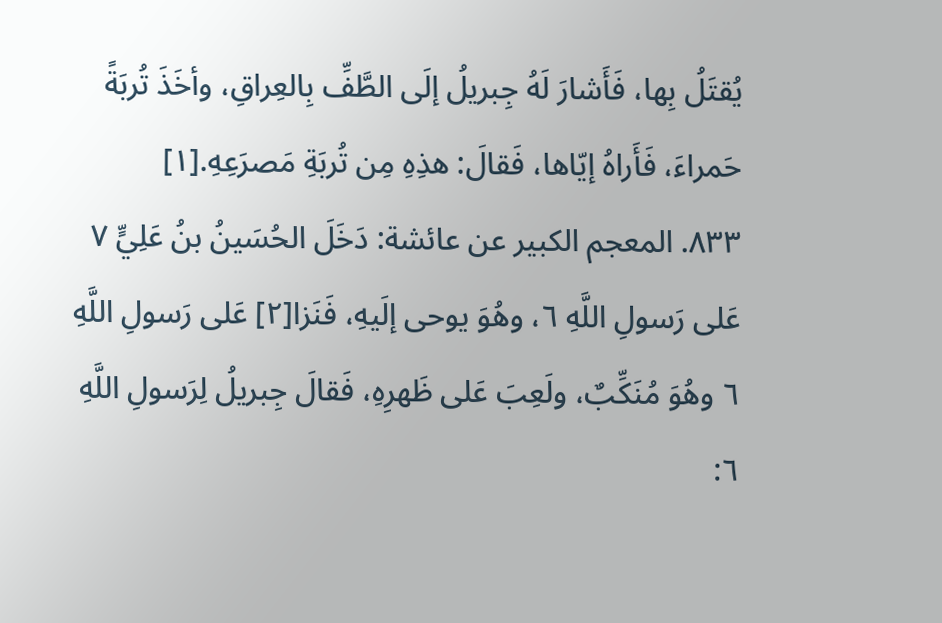يُقتَلُ بِها، فَأَشارَ لَهُ جِبريلُ إلَى الطَّفِّ بِالعِراقِ، وأخَذَ تُربَةً حَمراءَ، فَأَراهُ إيّاها، فَقالَ: هذِهِ مِن تُربَةِ مَصرَعِهِ.[١]
٨٣٣. المعجم الكبير عن عائشة: دَخَلَ الحُسَينُ بنُ عَلِيٍّ ٧ عَلى رَسولِ اللَّهِ ٦، وهُوَ يوحى إلَيهِ، فَنَزا[٢] عَلى رَسولِ اللَّهِ ٦ وهُوَ مُنَكِّبٌ، ولَعِبَ عَلى ظَهرِهِ، فَقالَ جِبريلُ لِرَسولِ اللَّهِ ٦: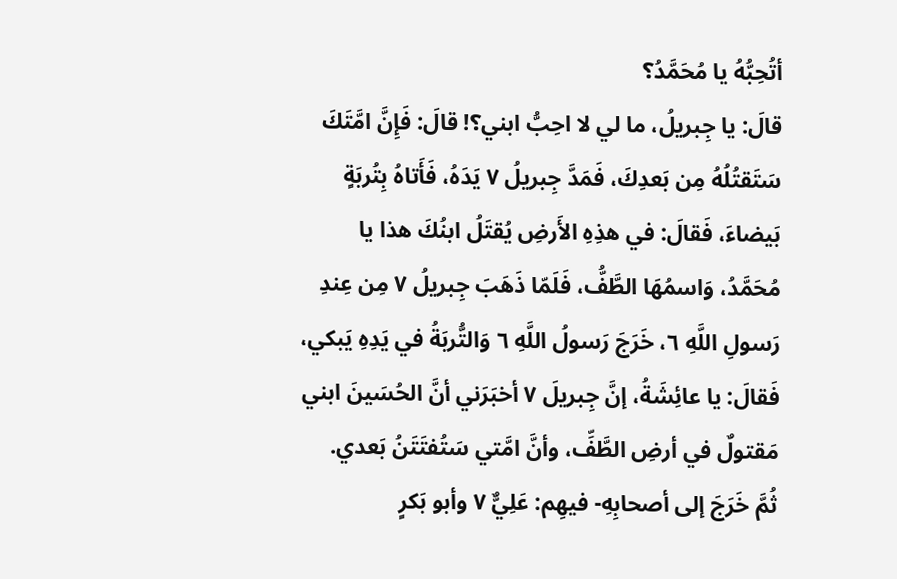أتُحِبُّهُ يا مُحَمَّدُ؟
قالَ: يا جِبريلُ، ما لي لا احِبُّ ابني؟! قالَ: فَإِنَّ امَّتَكَ سَتَقتُلُهُ مِن بَعدِكَ، فَمَدَّ جِبريلُ ٧ يَدَهُ، فَأَتاهُ بِتُربَةٍ بَيضاءَ، فَقالَ: في هذِهِ الأَرضِ يُقتَلُ ابنُكَ هذا يا مُحَمَّدُ، وَاسمُهَا الطَّفُّ، فَلَمّا ذَهَبَ جِبريلُ ٧ مِن عِندِ رَسولِ اللَّهِ ٦، خَرَجَ رَسولُ اللَّهِ ٦ وَالتُّربَةُ في يَدِهِ يَبكي، فَقالَ: يا عائِشَةُ، إنَّ جِبريلَ ٧ أخبَرَني أنَّ الحُسَينَ ابني مَقتولٌ في أرضِ الطَّفِّ، وأنَّ امَّتي سَتُفتَتَنُ بَعدي.
ثُمَّ خَرَجَ إلى أصحابِهِ- فيهِم: عَلِيٌّ ٧ وأبو بَكرٍ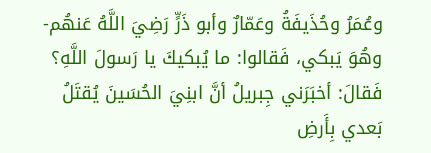وعُمَرُ وحُذَيفَةُ وعَمّارٌ وأبو ذَرٍّ رَضِيَ اللَّهُ عَنهُم- وهُوَ يَبكي، فَقالوا: ما يُبكيكَ يا رَسولَ اللَّهِ؟ فَقالَ: أخبَرَني جِبريلُ أنَّ ابنِيَ الحُسَينَ يُقتَلُ بَعدي بِأَرضِ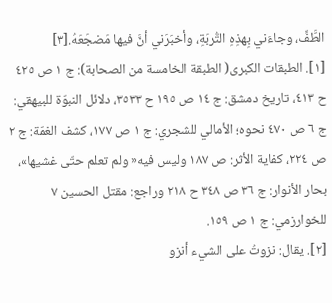الطَّفِّ، وجاءَني بِهذِهِ التُّربَةِ، وأخبَرَني أنَّ فيها مَضجَعَهُ.[٣]
[١]. الطبقات الكبرى( الطبقة الخامسة من الصحابة): ج ١ ص ٤٢٥ ح ٤١٣، تاريخ دمشق: ج ١٤ ص ١٩٥ ح ٣٥٣٣، دلائل النبوّة للبيهقي: ج ٦ ص ٤٧٠ نحوه؛ الأمالي للشجري: ج ١ ص ١٧٧، كشف الغمّة: ج ٢ ص ٢٢٤، كفاية الأثر: ص ١٨٧ وليس فيه« ولم تعلم حتّى غشيها»، بحار الأنوار: ج ٣٦ ص ٣٤٨ ح ٢١٨ وراجع: مقتل الحسين ٧ للخوارزمي: ج ١ ص ١٥٩.
[٢]. يقال: نزوتُ على الشيء أنزو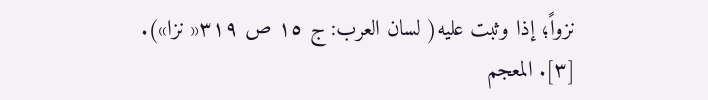نزواً؛ إذا وثبت عليه( لسان العرب: ج ١٥ ص ٣١٩« نزا»).
[٣]. المعجم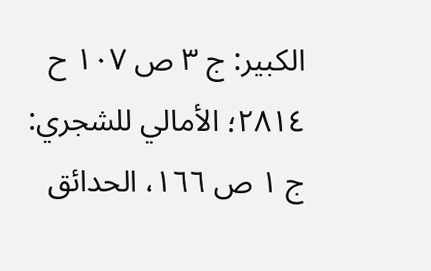الكبير: ج ٣ ص ١٠٧ ح ٢٨١٤؛ الأمالي للشجري: ج ١ ص ١٦٦، الحدائق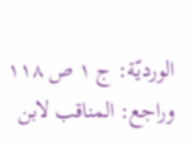الورديّة: ج ١ ص ١١٨ وراجع: المناقب لابن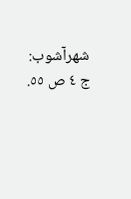شهرآشوب: ج ٤ ص ٥٥.